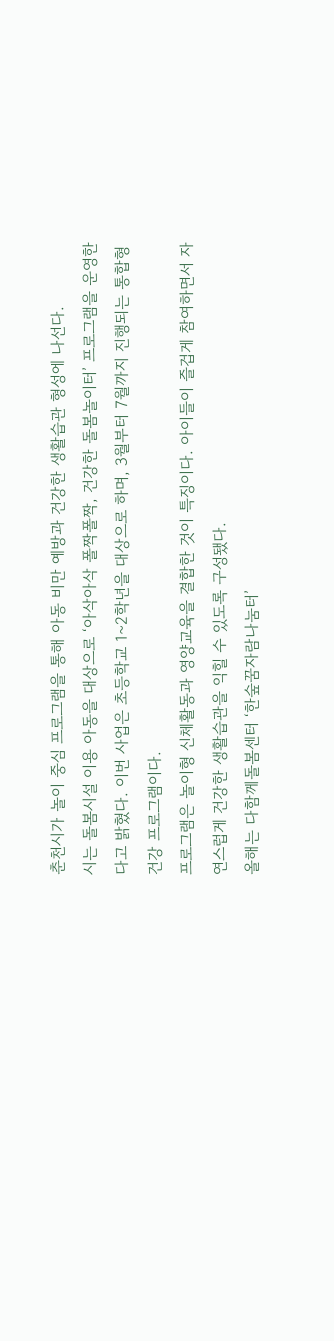춘천시가 놀이 중심 프로그램을 통해 아동 비만 예방과 건강한 생활습관 형성에 나선다.
시는 돌봄시설 이용 아동을 대상으로 ‘아삭아삭 폴짝폴짝, 건강한 돌봄놀이터’ 프로그램을 운영한다고 밝혔다. 이번 사업은 초등학교 1~2학년을 대상으로 하며, 3월부터 7월까지 진행되는 통합형 건강 프로그램이다.
프로그램은 놀이형 신체활동과 영양교육을 결합한 것이 특징이다. 아이들이 즐겁게 참여하면서 자연스럽게 건강한 생활습관을 익힐 수 있도록 구성됐다.
올해는 다함께돌봄센터 ‘한숲꿈자람나눔터’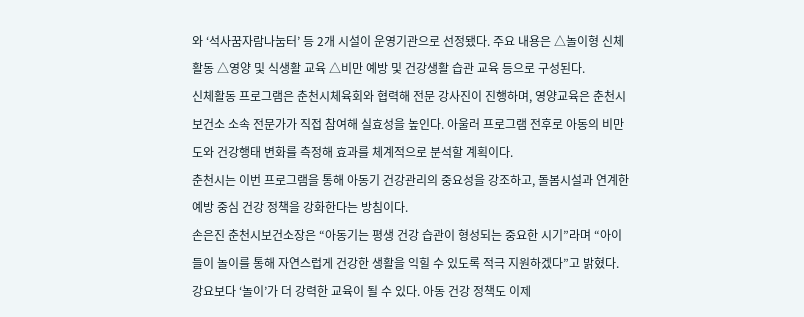와 ‘석사꿈자람나눔터’ 등 2개 시설이 운영기관으로 선정됐다. 주요 내용은 △놀이형 신체활동 △영양 및 식생활 교육 △비만 예방 및 건강생활 습관 교육 등으로 구성된다.
신체활동 프로그램은 춘천시체육회와 협력해 전문 강사진이 진행하며, 영양교육은 춘천시보건소 소속 전문가가 직접 참여해 실효성을 높인다. 아울러 프로그램 전후로 아동의 비만도와 건강행태 변화를 측정해 효과를 체계적으로 분석할 계획이다.
춘천시는 이번 프로그램을 통해 아동기 건강관리의 중요성을 강조하고, 돌봄시설과 연계한 예방 중심 건강 정책을 강화한다는 방침이다.
손은진 춘천시보건소장은 “아동기는 평생 건강 습관이 형성되는 중요한 시기”라며 “아이들이 놀이를 통해 자연스럽게 건강한 생활을 익힐 수 있도록 적극 지원하겠다”고 밝혔다.
강요보다 ‘놀이’가 더 강력한 교육이 될 수 있다. 아동 건강 정책도 이제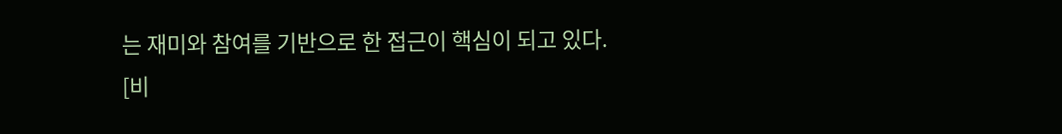는 재미와 참여를 기반으로 한 접근이 핵심이 되고 있다.
[비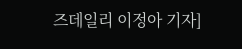즈데일리 이정아 기자]